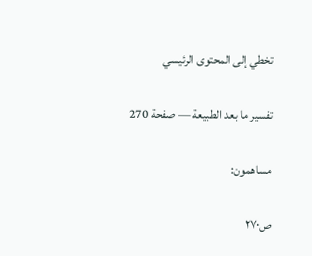تخطي إلى المحتوى الرئيسي

تفسير ما بعد الطبيعة — صفحة 270

مساهمون:

ص٢٧٠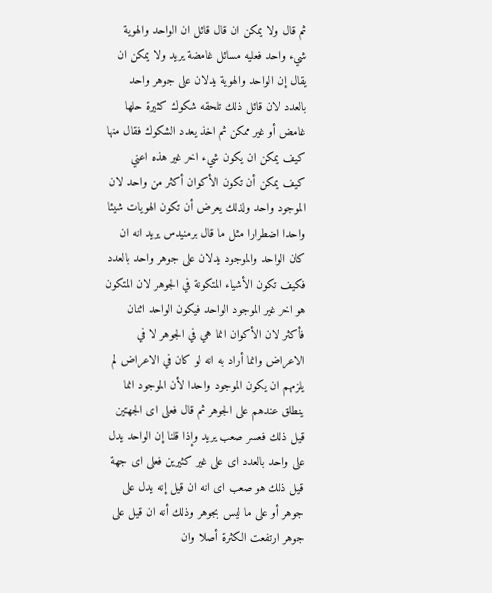ثم قال ولا يمكن ان قال قائل ان الواحد والهوية شيء واحد فعليه مسائل غامضة يريد ولا يمكن ان يقال إن الواحد والهوية يدلان على جوهر واحد بالعدد لان قائل ذلك تلحقه شكوك كثيرة حلها غامض أو غير ممكن ثم اخذ يعدد الشكوك فقال منها كيف يمكن ان يكون شيء اخر غير هذه اعني كيف يمكن أن تكون الأكوان أكثر من واحد لان الموجود واحد ولذلك يعرض أن تكون الهويات شيئا واحدا اضطرارا مثل ما قال برمنيدس يريد انه ان كان الواحد والموجود يدلان على جوهر واحد بالعدد فكيف تكون الأشياء المتكونة في الجوهر لان المتكون هو اخر غير الموجود الواحد فيكون الواحد اثنان فأكثر لان الأكوان انما هي في الجوهر لا في الاعراض وانما أراد به انه لو كان في الاعراض لم يلزمهم ان يكون الموجود واحدا لأن الموجود انما ينطلق عندهم على الجوهر ثم قال فعلى اى الجهتين قيل ذلك فعسر صعب يريد وإذا قلنا إن الواحد يدل على واحد بالعدد اى على غير كثيرين فعلى اى جهة قيل ذلك هو صعب اى انه ان قيل إنه يدل على جوهر أو على ما ليس بجوهر وذلك أنه ان قيل على جوهر ارتفعت الكثرة أصلا وان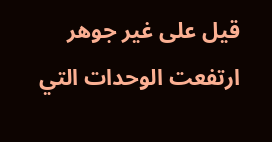قيل على غير جوهر ارتفعت الوحدات التي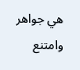هي جواهر وامتنع